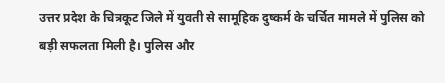उत्तर प्रदेश के चित्रकूट जिले में युवती से सामूहिक दुष्कर्म के चर्चित मामले में पुलिस को बड़ी सफलता मिली है। पुलिस और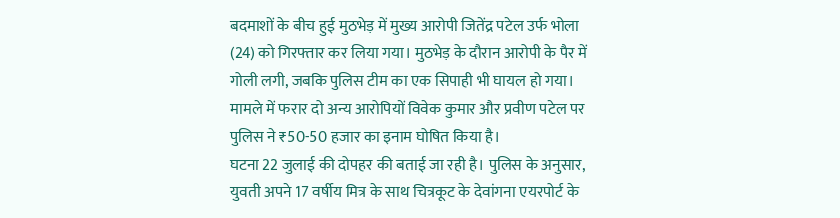बदमाशों के बीच हुई मुठभेड़ में मुख्य आरोपी जितेंद्र पटेल उर्फ भोला (24) को गिरफ्तार कर लिया गया। मुठभेड़ के दौरान आरोपी के पैर में गोली लगी, जबकि पुलिस टीम का एक सिपाही भी घायल हो गया। मामले में फरार दो अन्य आरोपियों विवेक कुमार और प्रवीण पटेल पर पुलिस ने ₹50-50 हजार का इनाम घोषित किया है।
घटना 22 जुलाई की दोपहर की बताई जा रही है। पुलिस के अनुसार, युवती अपने 17 वर्षीय मित्र के साथ चित्रकूट के देवांगना एयरपोर्ट के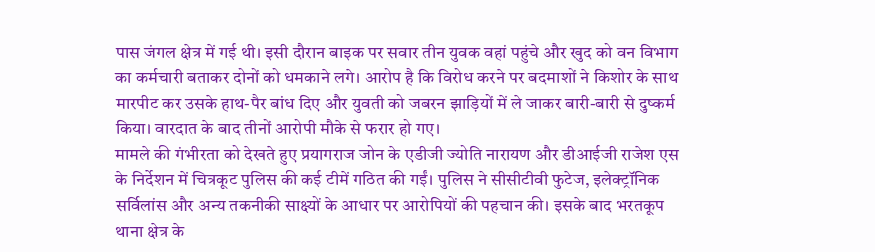पास जंगल क्षेत्र में गई थी। इसी दौरान बाइक पर सवार तीन युवक वहां पहुंचे और खुद को वन विभाग का कर्मचारी बताकर दोनों को धमकाने लगे। आरोप है कि विरोध करने पर बदमाशों ने किशोर के साथ मारपीट कर उसके हाथ-पैर बांध दिए और युवती को जबरन झाड़ियों में ले जाकर बारी-बारी से दुष्कर्म किया। वारदात के बाद तीनों आरोपी मौके से फरार हो गए।
मामले की गंभीरता को देखते हुए प्रयागराज जोन के एडीजी ज्योति नारायण और डीआईजी राजेश एस के निर्देशन में चित्रकूट पुलिस की कई टीमें गठित की गईं। पुलिस ने सीसीटीवी फुटेज, इलेक्ट्रॉनिक सर्विलांस और अन्य तकनीकी साक्ष्यों के आधार पर आरोपियों की पहचान की। इसके बाद भरतकूप थाना क्षेत्र के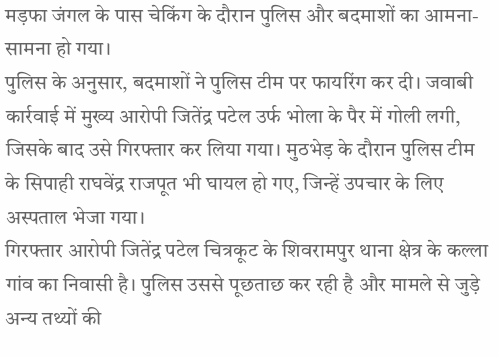मड़फा जंगल के पास चेकिंग के दौरान पुलिस और बदमाशों का आमना-सामना हो गया।
पुलिस के अनुसार, बदमाशों ने पुलिस टीम पर फायरिंग कर दी। जवाबी कार्रवाई में मुख्य आरोपी जितेंद्र पटेल उर्फ भोला के पैर में गोली लगी, जिसके बाद उसे गिरफ्तार कर लिया गया। मुठभेड़ के दौरान पुलिस टीम के सिपाही राघवेंद्र राजपूत भी घायल हो गए, जिन्हें उपचार के लिए अस्पताल भेजा गया।
गिरफ्तार आरोपी जितेंद्र पटेल चित्रकूट के शिवरामपुर थाना क्षेत्र के कल्ला गांव का निवासी है। पुलिस उससे पूछताछ कर रही है और मामले से जुड़े अन्य तथ्यों की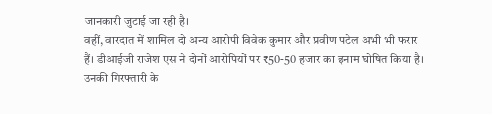जानकारी जुटाई जा रही है।
वहीं, वारदात में शामिल दो अन्य आरोपी विवेक कुमार और प्रवीण पटेल अभी भी फरार हैं। डीआईजी राजेश एस ने दोनों आरोपियों पर ₹50-50 हजार का इनाम घोषित किया है। उनकी गिरफ्तारी के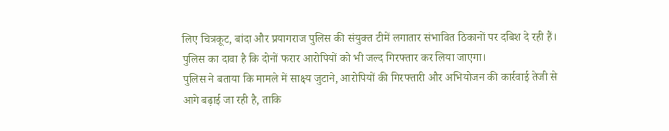लिए चित्रकूट, बांदा और प्रयागराज पुलिस की संयुक्त टीमें लगातार संभावित ठिकानों पर दबिश दे रही हैं। पुलिस का दावा है कि दोनों फरार आरोपियों को भी जल्द गिरफ्तार कर लिया जाएगा।
पुलिस ने बताया कि मामले में साक्ष्य जुटाने, आरोपियों की गिरफ्तारी और अभियोजन की कार्रवाई तेजी से आगे बढ़ाई जा रही है, ताकि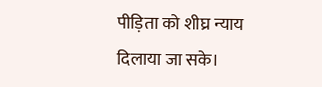पीड़िता को शीघ्र न्याय दिलाया जा सके।